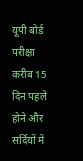यूपी बोर्ड परीक्षा करीब 15 दिन पहले होने और सर्दियों में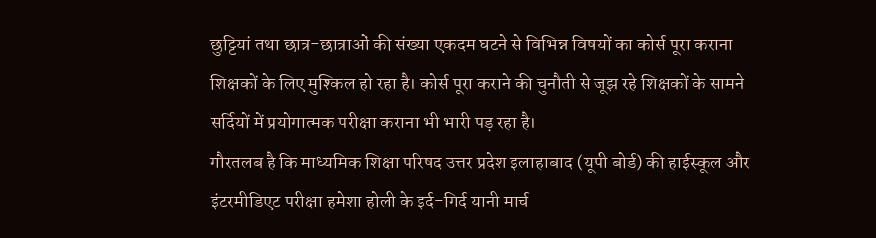छुट्टियां तथा छात्र-छात्राओं की संख्या एकदम घटने से विभिन्न विषयों का कोर्स पूरा कराना शिक्षकों के लिए मुश्किल हो रहा है। कोर्स पूरा कराने की चुनौती से जूझ रहे शिक्षकों के सामने सर्दियों में प्रयोगात्मक परीक्षा कराना भी भारी पड़ रहा है।
गौरतलब है कि माध्यमिक शिक्षा परिषद उत्तर प्रदेश इलाहाबाद (यूपी बोर्ड) की हाईस्कूल और इंटरमीडिएट परीक्षा हमेशा होली के इर्द-गिर्द यानी मार्च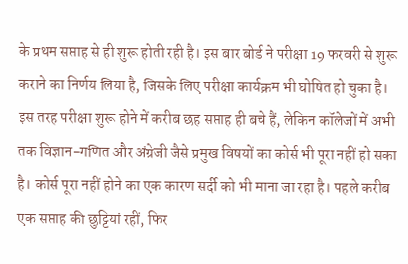के प्रथम सप्ताह से ही शुरू होती रही है। इस बार बोर्ड ने परीक्षा 19 फरवरी से शुरू कराने का निर्णय लिया है, जिसके लिए परीक्षा कार्यक्रम भी घोषित हो चुका है। इस तरह परीक्षा शुरू होने में करीब छह सप्ताह ही बचे हैं, लेकिन कॉलेजों में अभी तक विज्ञान-गणित और अंग्रेजी जैसे प्रमुख विषयों का कोर्स भी पूरा नहीं हो सका है। कोर्स पूरा नहीं होने का एक कारण सर्दी को भी माना जा रहा है। पहले करीब एक सप्ताह की छुट्टियां रहीं, फिर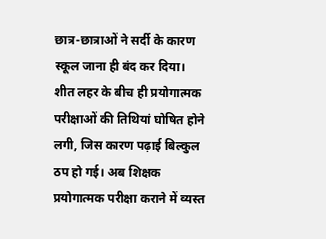छात्र-छात्राओं ने सर्दी के कारण स्कूल जाना ही बंद कर दिया।
शीत लहर के बीच ही प्रयोगात्मक परीक्षाओं की तिथियां घोषित होने लगी, जिस कारण पढ़ाई बिल्कुल ठप हो गई। अब शिक्षक प्रयोगात्मक परीक्षा कराने में व्यस्त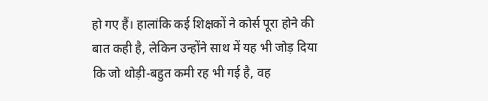हो गए हैं। हालांकि कई शिक्षकों ने कोर्स पूरा होने की बात कही है, लेकिन उन्होंने साथ में यह भी जोड़ दिया कि जो थोड़ी-बहुत कमी रह भी गई है, वह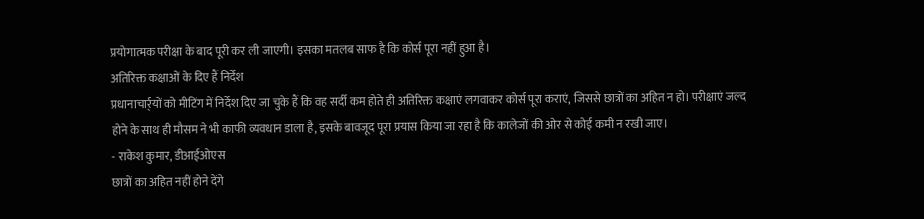प्रयोगात्मक परीक्षा के बाद पूरी कर ली जाएगी। इसका मतलब साफ है कि कोर्स पूरा नहीं हुआ है।
अतिरिक्त कक्षाओं के दिए हैं निर्देश
प्रधानाचार्र्यों को मीटिंग में निर्देश दिए जा चुके हैं कि वह सर्दी कम होते ही अतिरिक्त कक्षाएं लगवाकर कोर्स पूरा कराएं, जिससे छात्रों का अहित न हो। परीक्षाएं जल्द होने के साथ ही मौसम ने भी काफी व्यवधान डाला है, इसके बावजूद पूरा प्रयास किया जा रहा है कि कालेजों की ओर से कोई कमी न रखी जाए।
- राकेश कुमार, डीआईओएस
छात्रों का अहित नहीं होने देंगे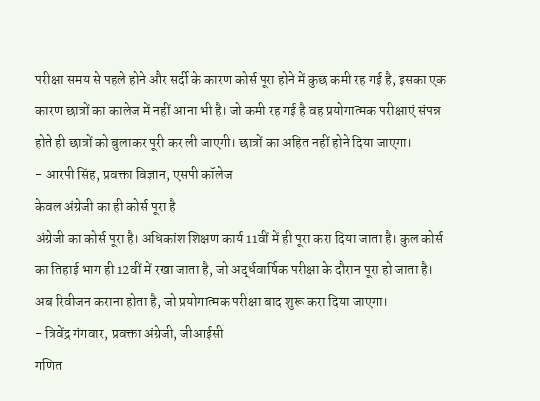परीक्षा समय से पहले होने और सर्दी के कारण कोर्स पूरा होने में कुछ कमी रह गई है, इसका एक कारण छात्रों का कालेज में नहीं आना भी है। जो कमी रह गई है वह प्रयोगात्मक परीक्षाएं संपन्न होते ही छात्रों को बुलाकर पूरी कर ली जाएगी। छात्रों का अहित नहीं होने दिया जाएगा।
- आरपी सिंह, प्रवक्ता विज्ञान, एसपी कॉलेज
केवल अंग्रेजी का ही कोर्स पूरा है
अंग्रेजी का कोर्स पूरा है। अधिकांश शिक्षण कार्य 11वीं में ही पूरा करा दिया जाता है। कुल कोर्स का तिहाई भाग ही 12वीं में रखा जाता है, जो अर्द्धवार्षिक परीक्षा के दौरान पूरा हो जाता है। अब रिवीजन कराना होता है, जो प्रयोगात्मक परीक्षा बाद शुरू करा दिया जाएगा।
- त्रिवेंद्र गंगवार, प्रवक्ता अंग्रेजी, जीआईसी
गणित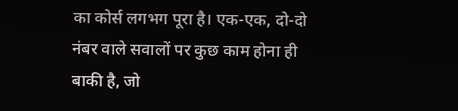का कोर्स लगभग पूरा है। एक-एक, दो-दो नंबर वाले सवालों पर कुछ काम होना ही बाकी है, जो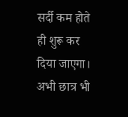सर्दी कम होते ही शुरू कर दिया जाएगा। अभी छात्र भी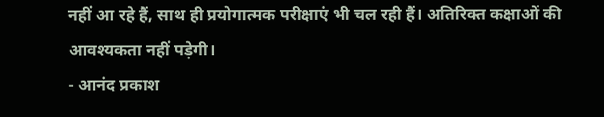नहीं आ रहे हैं, साथ ही प्रयोगात्मक परीक्षाएं भी चल रही हैं। अतिरिक्त कक्षाओं की आवश्यकता नहीं पड़ेगी।
- आनंद प्रकाश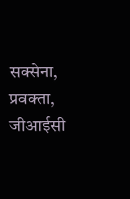सक्सेना, प्रवक्ता, जीआईसी